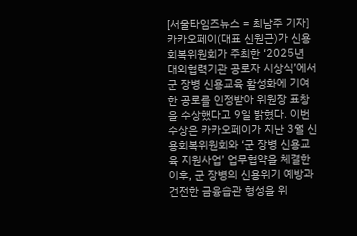[서울타임즈뉴스 = 최남주 기자] 카카오페이(대표 신원근)가 신용회복위원회가 주최한 ‘2025년 대외협력기관 공로자 시상식’에서 군 장병 신용교육 활성화에 기여한 공로를 인정받아 위원장 표창을 수상했다고 9일 밝혔다. 이번 수상은 카카오페이가 지난 3월 신용회복위원회와 ‘군 장병 신용교육 지원사업’ 업무협약을 체결한 이후, 군 장병의 신용위기 예방과 건전한 금융습관 형성을 위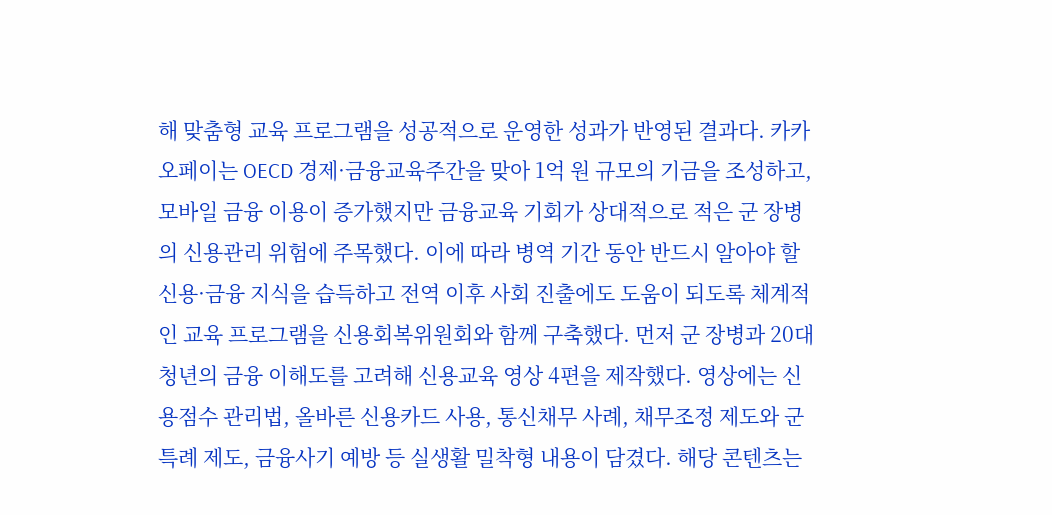해 맞춤형 교육 프로그램을 성공적으로 운영한 성과가 반영된 결과다. 카카오페이는 OECD 경제·금융교육주간을 맞아 1억 원 규모의 기금을 조성하고, 모바일 금융 이용이 증가했지만 금융교육 기회가 상대적으로 적은 군 장병의 신용관리 위험에 주목했다. 이에 따라 병역 기간 동안 반드시 알아야 할 신용·금융 지식을 습득하고 전역 이후 사회 진출에도 도움이 되도록 체계적인 교육 프로그램을 신용회복위원회와 함께 구축했다. 먼저 군 장병과 20대 청년의 금융 이해도를 고려해 신용교육 영상 4편을 제작했다. 영상에는 신용점수 관리법, 올바른 신용카드 사용, 통신채무 사례, 채무조정 제도와 군 특례 제도, 금융사기 예방 등 실생활 밀착형 내용이 담겼다. 해당 콘텐츠는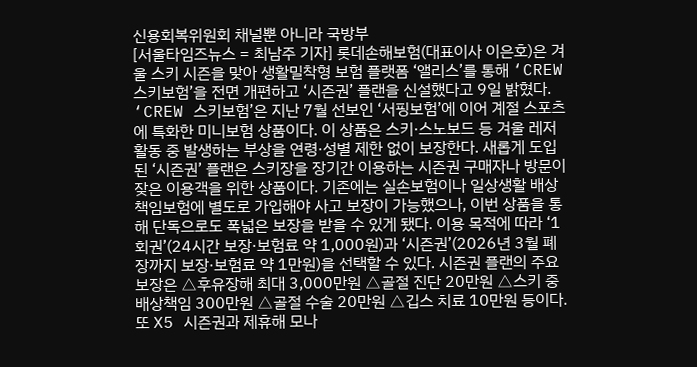신용회복위원회 채널뿐 아니라 국방부
[서울타임즈뉴스 = 최남주 기자] 롯데손해보험(대표이사 이은호)은 겨울 스키 시즌을 맞아 생활밀착형 보험 플랫폼 ‘앨리스’를 통해 ‘CREW 스키보험’을 전면 개편하고 ‘시즌권’ 플랜을 신설했다고 9일 밝혔다. ‘CREW 스키보험’은 지난 7월 선보인 ‘서핑보험’에 이어 계절 스포츠에 특화한 미니보험 상품이다. 이 상품은 스키·스노보드 등 겨울 레저 활동 중 발생하는 부상을 연령·성별 제한 없이 보장한다. 새롭게 도입된 ‘시즌권’ 플랜은 스키장을 장기간 이용하는 시즌권 구매자나 방문이 잦은 이용객을 위한 상품이다. 기존에는 실손보험이나 일상생활 배상책임보험에 별도로 가입해야 사고 보장이 가능했으나, 이번 상품을 통해 단독으로도 폭넓은 보장을 받을 수 있게 됐다. 이용 목적에 따라 ‘1회권’(24시간 보장·보험료 약 1,000원)과 ‘시즌권’(2026년 3월 폐장까지 보장·보험료 약 1만원)을 선택할 수 있다. 시즌권 플랜의 주요 보장은 △후유장해 최대 3,000만원 △골절 진단 20만원 △스키 중 배상책임 300만원 △골절 수술 20만원 △깁스 치료 10만원 등이다. 또 X5 시즌권과 제휴해 모나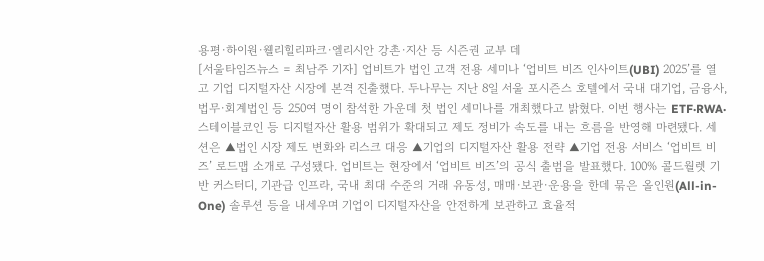용평·하이원·웰리힐리파크·엘리시안 강촌·지산 등 시즌권 교부 데
[서울타임즈뉴스 = 최남주 기자] 업비트가 법인 고객 전용 세미나 ‘업비트 비즈 인사이트(UBI) 2025’를 열고 기업 디지털자산 시장에 본격 진출했다. 두나무는 지난 8일 서울 포시즌스 호텔에서 국내 대기업, 금융사, 법무·회계법인 등 250여 명이 참석한 가운데 첫 법인 세미나를 개최했다고 밝혔다. 이번 행사는 ETF·RWA·스테이블코인 등 디지털자산 활용 범위가 확대되고 제도 정비가 속도를 내는 흐름을 반영해 마련됐다. 세션은 ▲법인 시장 제도 변화와 리스크 대응 ▲기업의 디지털자산 활용 전략 ▲기업 전용 서비스 ‘업비트 비즈’ 로드맵 소개로 구성됐다. 업비트는 현장에서 ‘업비트 비즈’의 공식 출범을 발표했다. 100% 콜드월렛 기반 커스터디, 기관급 인프라, 국내 최대 수준의 거래 유동성, 매매·보관·운용을 한데 묶은 올인원(All-in-One) 솔루션 등을 내세우며 기업이 디지털자산을 안전하게 보관하고 효율적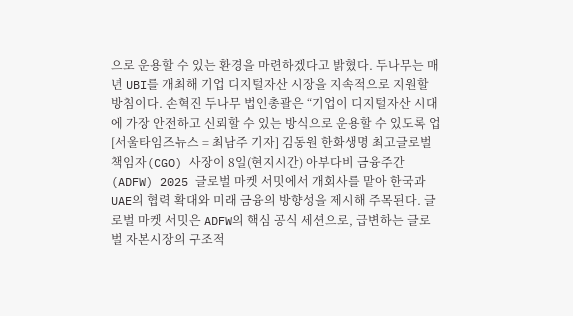으로 운용할 수 있는 환경을 마련하겠다고 밝혔다. 두나무는 매년 UBI를 개최해 기업 디지털자산 시장을 지속적으로 지원할 방침이다. 손혁진 두나무 법인총괄은 “기업이 디지털자산 시대에 가장 안전하고 신뢰할 수 있는 방식으로 운용할 수 있도록 업
[서울타임즈뉴스 = 최남주 기자] 김동원 한화생명 최고글로벌책임자(CGO) 사장이 8일(현지시간) 아부다비 금융주간(ADFW) 2025 글로벌 마켓 서밋에서 개회사를 맡아 한국과 UAE의 협력 확대와 미래 금융의 방향성을 제시해 주목된다. 글로벌 마켓 서밋은 ADFW의 핵심 공식 세션으로, 급변하는 글로벌 자본시장의 구조적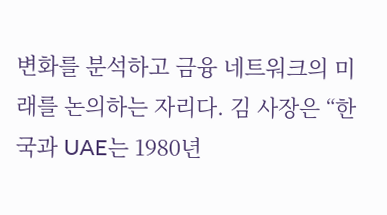변화를 분석하고 금융 네트워크의 미래를 논의하는 자리다. 김 사장은 “한국과 UAE는 1980년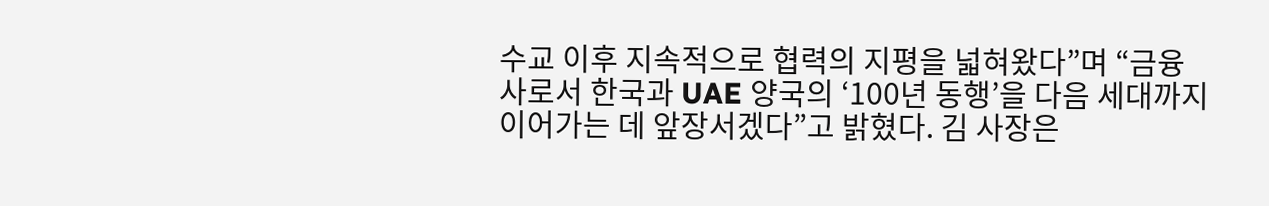수교 이후 지속적으로 협력의 지평을 넓혀왔다”며 “금융사로서 한국과 UAE 양국의 ‘100년 동행’을 다음 세대까지 이어가는 데 앞장서겠다”고 밝혔다. 김 사장은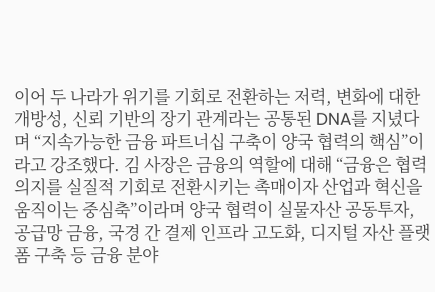이어 두 나라가 위기를 기회로 전환하는 저력, 변화에 대한 개방성, 신뢰 기반의 장기 관계라는 공통된 DNA를 지녔다며 “지속가능한 금융 파트너십 구축이 양국 협력의 핵심”이라고 강조했다. 김 사장은 금융의 역할에 대해 “금융은 협력 의지를 실질적 기회로 전환시키는 촉매이자 산업과 혁신을 움직이는 중심축”이라며 양국 협력이 실물자산 공동투자, 공급망 금융, 국경 간 결제 인프라 고도화, 디지털 자산 플랫폼 구축 등 금융 분야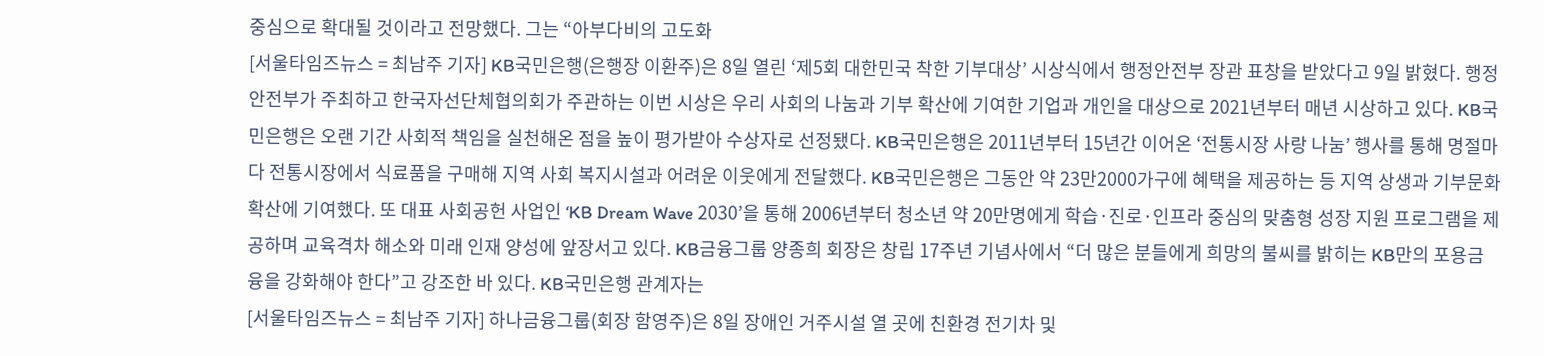중심으로 확대될 것이라고 전망했다. 그는 “아부다비의 고도화
[서울타임즈뉴스 = 최남주 기자] KB국민은행(은행장 이환주)은 8일 열린 ‘제5회 대한민국 착한 기부대상’ 시상식에서 행정안전부 장관 표창을 받았다고 9일 밝혔다. 행정안전부가 주최하고 한국자선단체협의회가 주관하는 이번 시상은 우리 사회의 나눔과 기부 확산에 기여한 기업과 개인을 대상으로 2021년부터 매년 시상하고 있다. KB국민은행은 오랜 기간 사회적 책임을 실천해온 점을 높이 평가받아 수상자로 선정됐다. KB국민은행은 2011년부터 15년간 이어온 ‘전통시장 사랑 나눔’ 행사를 통해 명절마다 전통시장에서 식료품을 구매해 지역 사회 복지시설과 어려운 이웃에게 전달했다. KB국민은행은 그동안 약 23만2000가구에 혜택을 제공하는 등 지역 상생과 기부문화 확산에 기여했다. 또 대표 사회공헌 사업인 ‘KB Dream Wave 2030’을 통해 2006년부터 청소년 약 20만명에게 학습·진로·인프라 중심의 맞춤형 성장 지원 프로그램을 제공하며 교육격차 해소와 미래 인재 양성에 앞장서고 있다. KB금융그룹 양종희 회장은 창립 17주년 기념사에서 “더 많은 분들에게 희망의 불씨를 밝히는 KB만의 포용금융을 강화해야 한다”고 강조한 바 있다. KB국민은행 관계자는
[서울타임즈뉴스 = 최남주 기자] 하나금융그룹(회장 함영주)은 8일 장애인 거주시설 열 곳에 친환경 전기차 및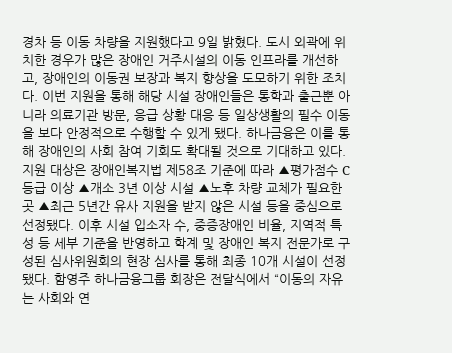경차 등 이동 차량을 지원했다고 9일 밝혔다. 도시 외곽에 위치한 경우가 많은 장애인 거주시설의 이동 인프라를 개선하고, 장애인의 이동권 보장과 복지 향상을 도모하기 위한 조치다. 이번 지원을 통해 해당 시설 장애인들은 통학과 출근뿐 아니라 의료기관 방문, 응급 상황 대응 등 일상생활의 필수 이동을 보다 안정적으로 수행할 수 있게 됐다. 하나금융은 이를 통해 장애인의 사회 참여 기회도 확대될 것으로 기대하고 있다. 지원 대상은 장애인복지법 제58조 기준에 따라 ▲평가점수 C등급 이상 ▲개소 3년 이상 시설 ▲노후 차량 교체가 필요한 곳 ▲최근 5년간 유사 지원을 받지 않은 시설 등을 중심으로 선정됐다. 이후 시설 입소자 수, 중증장애인 비율, 지역적 특성 등 세부 기준을 반영하고 학계 및 장애인 복지 전문가로 구성된 심사위원회의 현장 심사를 통해 최종 10개 시설이 선정됐다. 함영주 하나금융그룹 회장은 전달식에서 “이동의 자유는 사회와 연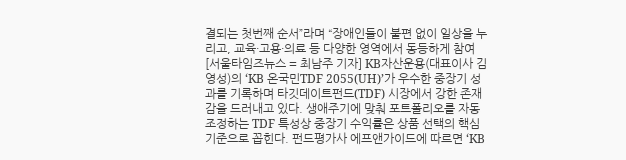결되는 첫번째 순서”라며 “장애인들이 불편 없이 일상을 누리고, 교육·고용·의료 등 다양한 영역에서 동등하게 참여
[서울타임즈뉴스 = 최남주 기자] KB자산운용(대표이사 김영성)의 ‘KB 온국민TDF 2055(UH)’가 우수한 중장기 성과를 기록하며 타깃데이트펀드(TDF) 시장에서 강한 존재감을 드러내고 있다. 생애주기에 맞춰 포트폴리오를 자동 조정하는 TDF 특성상 중장기 수익률은 상품 선택의 핵심 기준으로 꼽힌다. 펀드평가사 에프앤가이드에 따르면 ‘KB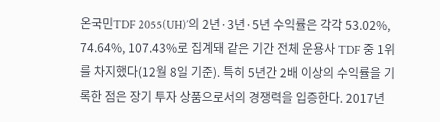온국민TDF 2055(UH)’의 2년·3년·5년 수익률은 각각 53.02%, 74.64%, 107.43%로 집계돼 같은 기간 전체 운용사 TDF 중 1위를 차지했다(12월 8일 기준). 특히 5년간 2배 이상의 수익률을 기록한 점은 장기 투자 상품으로서의 경쟁력을 입증한다. 2017년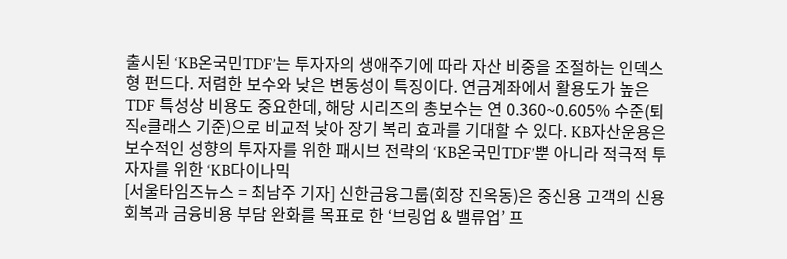출시된 ‘KB온국민TDF’는 투자자의 생애주기에 따라 자산 비중을 조절하는 인덱스형 펀드다. 저렴한 보수와 낮은 변동성이 특징이다. 연금계좌에서 활용도가 높은 TDF 특성상 비용도 중요한데, 해당 시리즈의 총보수는 연 0.360~0.605% 수준(퇴직e클래스 기준)으로 비교적 낮아 장기 복리 효과를 기대할 수 있다. KB자산운용은 보수적인 성향의 투자자를 위한 패시브 전략의 ‘KB온국민TDF’뿐 아니라 적극적 투자자를 위한 ‘KB다이나믹
[서울타임즈뉴스 = 최남주 기자] 신한금융그룹(회장 진옥동)은 중신용 고객의 신용 회복과 금융비용 부담 완화를 목표로 한 ‘브링업 & 밸류업’ 프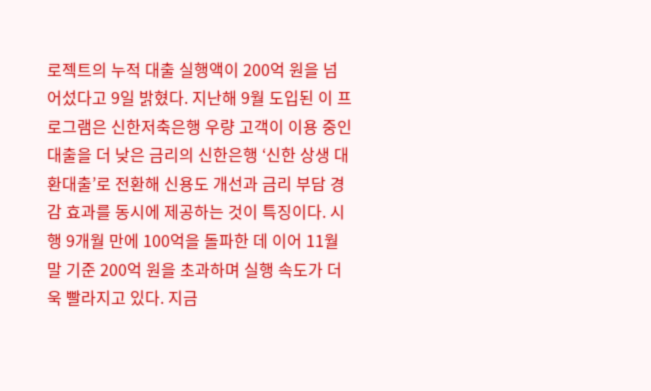로젝트의 누적 대출 실행액이 200억 원을 넘어섰다고 9일 밝혔다. 지난해 9월 도입된 이 프로그램은 신한저축은행 우량 고객이 이용 중인 대출을 더 낮은 금리의 신한은행 ‘신한 상생 대환대출’로 전환해 신용도 개선과 금리 부담 경감 효과를 동시에 제공하는 것이 특징이다. 시행 9개월 만에 100억을 돌파한 데 이어 11월 말 기준 200억 원을 초과하며 실행 속도가 더욱 빨라지고 있다. 지금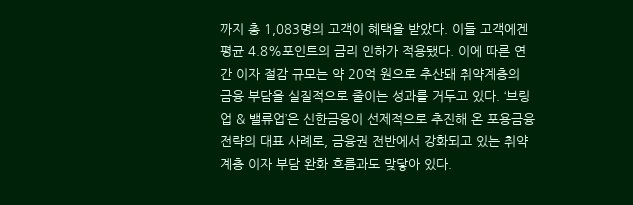까지 총 1,083명의 고객이 혜택을 받았다. 이들 고객에겐 평균 4.8%포인트의 금리 인하가 적용됐다. 이에 따른 연간 이자 절감 규모는 약 20억 원으로 추산돼 취약계층의 금융 부담을 실질적으로 줄이는 성과를 거두고 있다. ‘브링업 & 밸류업’은 신한금융이 선제적으로 추진해 온 포용금융 전략의 대표 사례로, 금융권 전반에서 강화되고 있는 취약계층 이자 부담 완화 흐름과도 맞닿아 있다.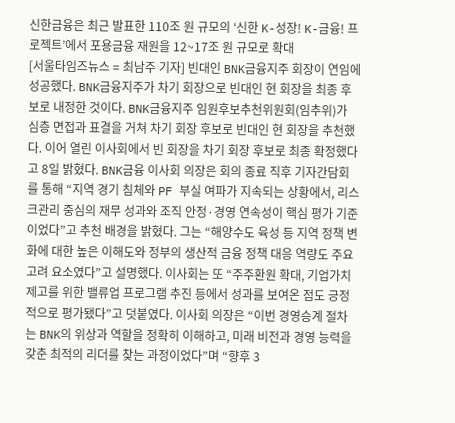신한금융은 최근 발표한 110조 원 규모의 ‘신한 K-성장! K-금융! 프로젝트’에서 포용금융 재원을 12~17조 원 규모로 확대
[서울타임즈뉴스 = 최남주 기자] 빈대인 BNK금융지주 회장이 연임에 성공했다. BNK금융지주가 차기 회장으로 빈대인 현 회장을 최종 후보로 내정한 것이다. BNK금융지주 임원후보추천위원회(임추위)가 심층 면접과 표결을 거쳐 차기 회장 후보로 빈대인 현 회장을 추천했다. 이어 열린 이사회에서 빈 회장을 차기 회장 후보로 최종 확정했다고 8일 밝혔다. BNK금융 이사회 의장은 회의 종료 직후 기자간담회를 통해 “지역 경기 침체와 PF 부실 여파가 지속되는 상황에서, 리스크관리 중심의 재무 성과와 조직 안정·경영 연속성이 핵심 평가 기준이었다”고 추천 배경을 밝혔다. 그는 “해양수도 육성 등 지역 정책 변화에 대한 높은 이해도와 정부의 생산적 금융 정책 대응 역량도 주요 고려 요소였다”고 설명했다. 이사회는 또 “주주환원 확대, 기업가치 제고를 위한 밸류업 프로그램 추진 등에서 성과를 보여온 점도 긍정적으로 평가됐다”고 덧붙였다. 이사회 의장은 “이번 경영승계 절차는 BNK의 위상과 역할을 정확히 이해하고, 미래 비전과 경영 능력을 갖춘 최적의 리더를 찾는 과정이었다”며 “향후 3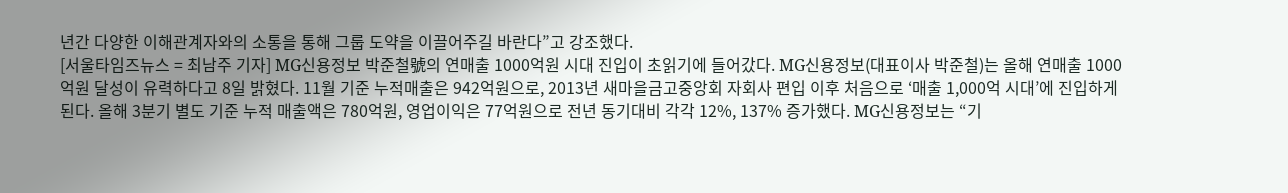년간 다양한 이해관계자와의 소통을 통해 그룹 도약을 이끌어주길 바란다”고 강조했다.
[서울타임즈뉴스 = 최남주 기자] MG신용정보 박준철號의 연매출 1000억원 시대 진입이 초읽기에 들어갔다. MG신용정보(대표이사 박준철)는 올해 연매출 1000억원 달성이 유력하다고 8일 밝혔다. 11월 기준 누적매출은 942억원으로, 2013년 새마을금고중앙회 자회사 편입 이후 처음으로 ‘매출 1,000억 시대’에 진입하게 된다. 올해 3분기 별도 기준 누적 매출액은 780억원, 영업이익은 77억원으로 전년 동기대비 각각 12%, 137% 증가했다. MG신용정보는 “기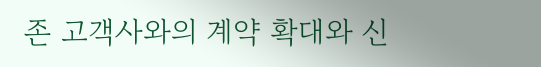존 고객사와의 계약 확대와 신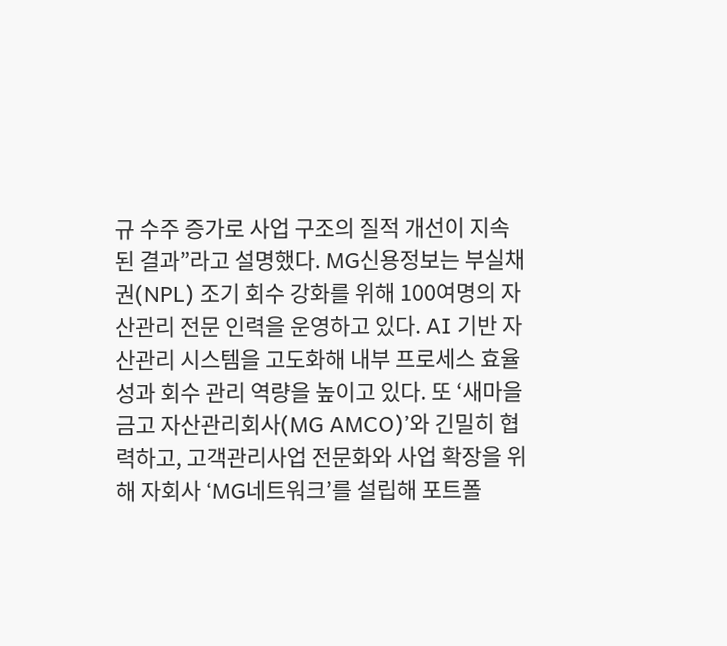규 수주 증가로 사업 구조의 질적 개선이 지속된 결과”라고 설명했다. MG신용정보는 부실채권(NPL) 조기 회수 강화를 위해 100여명의 자산관리 전문 인력을 운영하고 있다. AI 기반 자산관리 시스템을 고도화해 내부 프로세스 효율성과 회수 관리 역량을 높이고 있다. 또 ‘새마을금고 자산관리회사(MG AMCO)’와 긴밀히 협력하고, 고객관리사업 전문화와 사업 확장을 위해 자회사 ‘MG네트워크’를 설립해 포트폴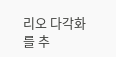리오 다각화를 추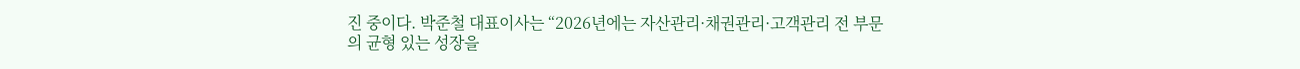진 중이다. 박준철 대표이사는 “2026년에는 자산관리·채권관리·고객관리 전 부문의 균형 있는 성장을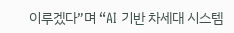이루겠다”며 “AI 기반 차세대 시스템